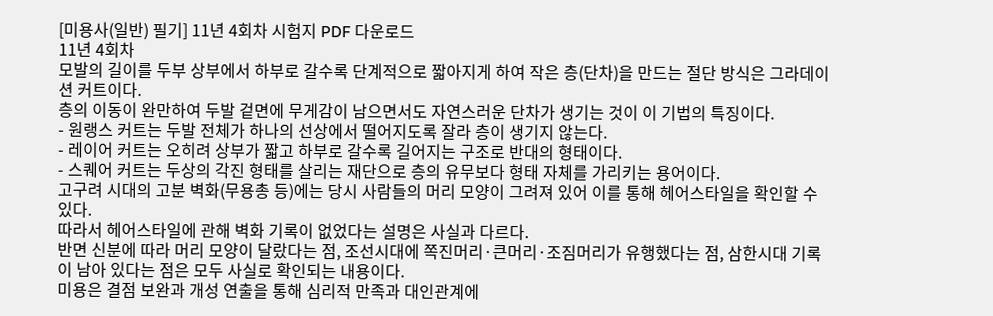[미용사(일반) 필기] 11년 4회차 시험지 PDF 다운로드
11년 4회차
모발의 길이를 두부 상부에서 하부로 갈수록 단계적으로 짧아지게 하여 작은 층(단차)을 만드는 절단 방식은 그라데이션 커트이다.
층의 이동이 완만하여 두발 겉면에 무게감이 남으면서도 자연스러운 단차가 생기는 것이 이 기법의 특징이다.
- 원랭스 커트는 두발 전체가 하나의 선상에서 떨어지도록 잘라 층이 생기지 않는다.
- 레이어 커트는 오히려 상부가 짧고 하부로 갈수록 길어지는 구조로 반대의 형태이다.
- 스퀘어 커트는 두상의 각진 형태를 살리는 재단으로 층의 유무보다 형태 자체를 가리키는 용어이다.
고구려 시대의 고분 벽화(무용총 등)에는 당시 사람들의 머리 모양이 그려져 있어 이를 통해 헤어스타일을 확인할 수 있다.
따라서 헤어스타일에 관해 벽화 기록이 없었다는 설명은 사실과 다르다.
반면 신분에 따라 머리 모양이 달랐다는 점, 조선시대에 쪽진머리·큰머리·조짐머리가 유행했다는 점, 삼한시대 기록이 남아 있다는 점은 모두 사실로 확인되는 내용이다.
미용은 결점 보완과 개성 연출을 통해 심리적 만족과 대인관계에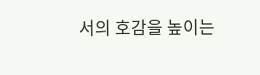서의 호감을 높이는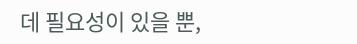데 필요성이 있을 뿐,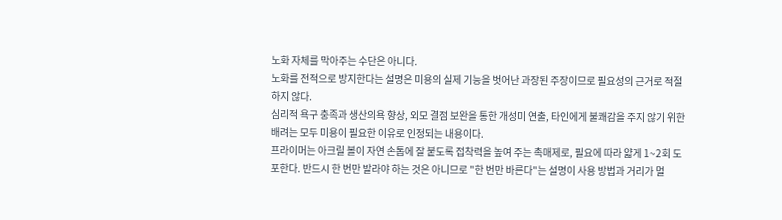노화 자체를 막아주는 수단은 아니다.
노화를 전적으로 방지한다는 설명은 미용의 실제 기능을 벗어난 과장된 주장이므로 필요성의 근거로 적절하지 않다.
심리적 욕구 충족과 생산의욕 향상, 외모 결점 보완을 통한 개성미 연출, 타인에게 불쾌감을 주지 않기 위한 배려는 모두 미용이 필요한 이유로 인정되는 내용이다.
프라이머는 아크릴 볼이 자연 손톱에 잘 붙도록 접착력을 높여 주는 촉매제로, 필요에 따라 얇게 1~2회 도포한다. 반드시 한 번만 발라야 하는 것은 아니므로 "한 번만 바른다"는 설명이 사용 방법과 거리가 멀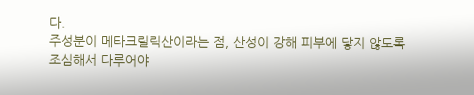다.
주성분이 메타크릴릭산이라는 점, 산성이 강해 피부에 닿지 않도록 조심해서 다루어야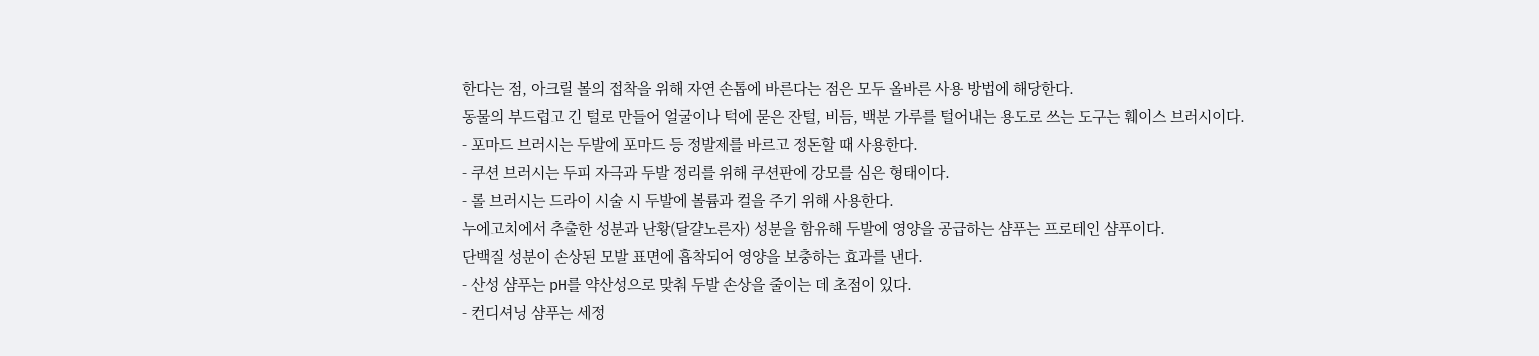한다는 점, 아크릴 볼의 접착을 위해 자연 손톱에 바른다는 점은 모두 올바른 사용 방법에 해당한다.
동물의 부드럽고 긴 털로 만들어 얼굴이나 턱에 묻은 잔털, 비듬, 백분 가루를 털어내는 용도로 쓰는 도구는 훼이스 브러시이다.
- 포마드 브러시는 두발에 포마드 등 정발제를 바르고 정돈할 때 사용한다.
- 쿠션 브러시는 두피 자극과 두발 정리를 위해 쿠션판에 강모를 심은 형태이다.
- 롤 브러시는 드라이 시술 시 두발에 볼륨과 컬을 주기 위해 사용한다.
누에고치에서 추출한 성분과 난황(달걀노른자) 성분을 함유해 두발에 영양을 공급하는 샴푸는 프로테인 샴푸이다.
단백질 성분이 손상된 모발 표면에 흡착되어 영양을 보충하는 효과를 낸다.
- 산성 샴푸는 pH를 약산성으로 맞춰 두발 손상을 줄이는 데 초점이 있다.
- 컨디셔닝 샴푸는 세정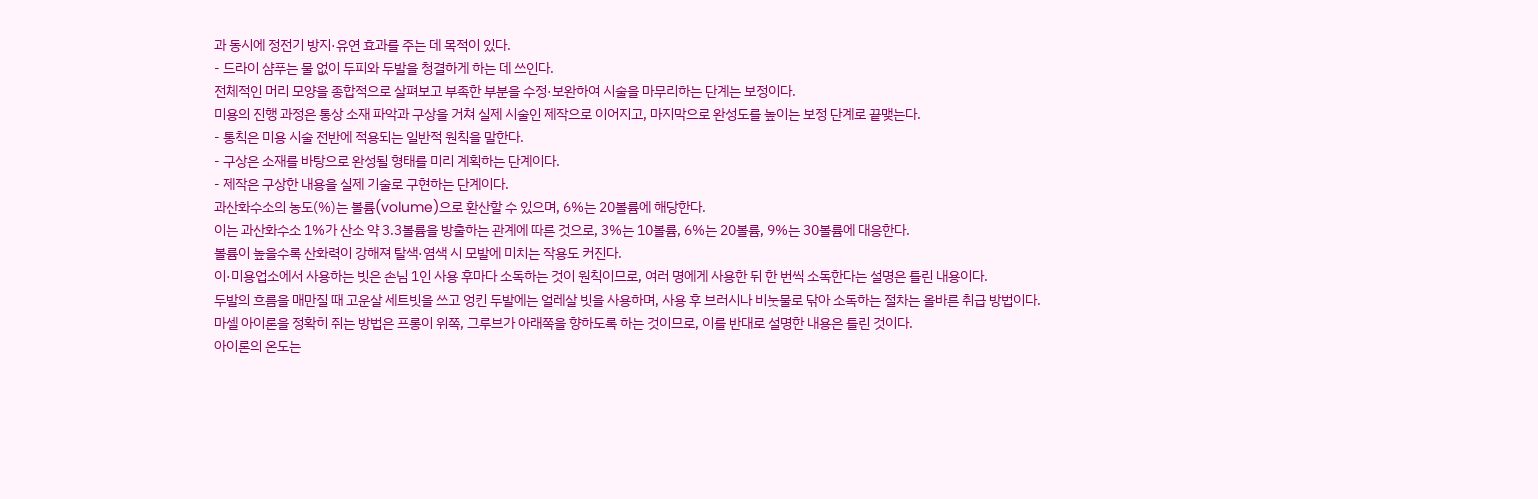과 동시에 정전기 방지·유연 효과를 주는 데 목적이 있다.
- 드라이 샴푸는 물 없이 두피와 두발을 청결하게 하는 데 쓰인다.
전체적인 머리 모양을 종합적으로 살펴보고 부족한 부분을 수정·보완하여 시술을 마무리하는 단계는 보정이다.
미용의 진행 과정은 통상 소재 파악과 구상을 거쳐 실제 시술인 제작으로 이어지고, 마지막으로 완성도를 높이는 보정 단계로 끝맺는다.
- 통칙은 미용 시술 전반에 적용되는 일반적 원칙을 말한다.
- 구상은 소재를 바탕으로 완성될 형태를 미리 계획하는 단계이다.
- 제작은 구상한 내용을 실제 기술로 구현하는 단계이다.
과산화수소의 농도(%)는 볼륨(volume)으로 환산할 수 있으며, 6%는 20볼륨에 해당한다.
이는 과산화수소 1%가 산소 약 3.3볼륨을 방출하는 관계에 따른 것으로, 3%는 10볼륨, 6%는 20볼륨, 9%는 30볼륨에 대응한다.
볼륨이 높을수록 산화력이 강해져 탈색·염색 시 모발에 미치는 작용도 커진다.
이·미용업소에서 사용하는 빗은 손님 1인 사용 후마다 소독하는 것이 원칙이므로, 여러 명에게 사용한 뒤 한 번씩 소독한다는 설명은 틀린 내용이다.
두발의 흐름을 매만질 때 고운살 세트빗을 쓰고 엉킨 두발에는 얼레살 빗을 사용하며, 사용 후 브러시나 비눗물로 닦아 소독하는 절차는 올바른 취급 방법이다.
마셀 아이론을 정확히 쥐는 방법은 프롱이 위쪽, 그루브가 아래쪽을 향하도록 하는 것이므로, 이를 반대로 설명한 내용은 틀린 것이다.
아이론의 온도는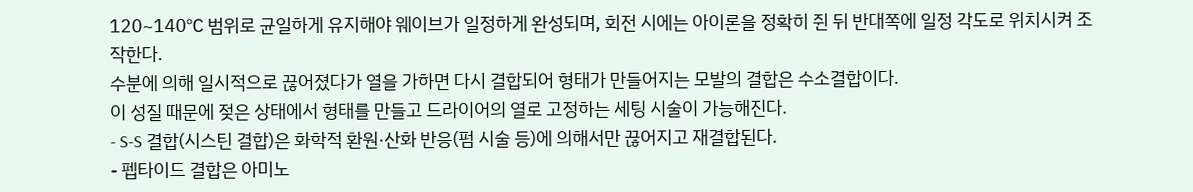120~140℃ 범위로 균일하게 유지해야 웨이브가 일정하게 완성되며, 회전 시에는 아이론을 정확히 쥔 뒤 반대쪽에 일정 각도로 위치시켜 조작한다.
수분에 의해 일시적으로 끊어졌다가 열을 가하면 다시 결합되어 형태가 만들어지는 모발의 결합은 수소결합이다.
이 성질 때문에 젖은 상태에서 형태를 만들고 드라이어의 열로 고정하는 세팅 시술이 가능해진다.
- S-S 결합(시스틴 결합)은 화학적 환원·산화 반응(펌 시술 등)에 의해서만 끊어지고 재결합된다.
- 펩타이드 결합은 아미노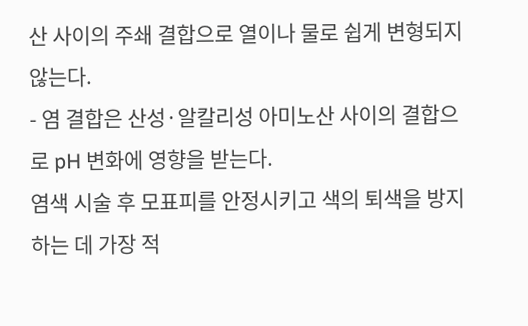산 사이의 주쇄 결합으로 열이나 물로 쉽게 변형되지 않는다.
- 염 결합은 산성·알칼리성 아미노산 사이의 결합으로 pH 변화에 영향을 받는다.
염색 시술 후 모표피를 안정시키고 색의 퇴색을 방지하는 데 가장 적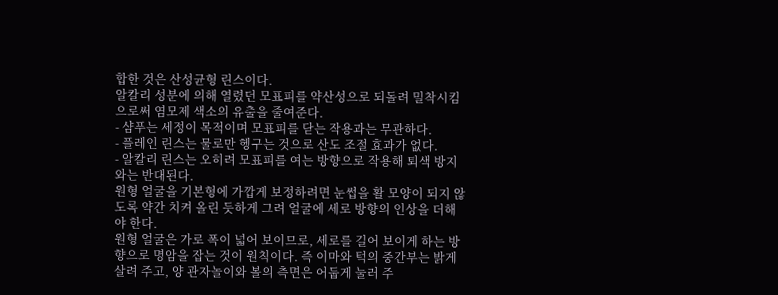합한 것은 산성균형 린스이다.
알칼리 성분에 의해 열렸던 모표피를 약산성으로 되돌려 밀착시킴으로써 염모제 색소의 유출을 줄여준다.
- 샴푸는 세정이 목적이며 모표피를 닫는 작용과는 무관하다.
- 플레인 린스는 물로만 헹구는 것으로 산도 조절 효과가 없다.
- 알칼리 린스는 오히려 모표피를 여는 방향으로 작용해 퇴색 방지와는 반대된다.
원형 얼굴을 기본형에 가깝게 보정하려면 눈썹을 활 모양이 되지 않도록 약간 치켜 올린 듯하게 그려 얼굴에 세로 방향의 인상을 더해야 한다.
원형 얼굴은 가로 폭이 넓어 보이므로, 세로를 길어 보이게 하는 방향으로 명암을 잡는 것이 원칙이다. 즉 이마와 턱의 중간부는 밝게 살려 주고, 양 관자놀이와 볼의 측면은 어둡게 눌러 주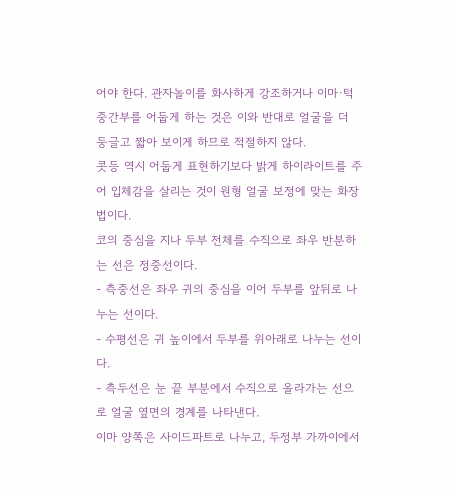어야 한다. 관자놀이를 화사하게 강조하거나 이마·턱 중간부를 어둡게 하는 것은 이와 반대로 얼굴을 더 둥글고 짧아 보이게 하므로 적절하지 않다.
콧등 역시 어둡게 표현하기보다 밝게 하이라이트를 주어 입체감을 살리는 것이 원형 얼굴 보정에 맞는 화장법이다.
코의 중심을 지나 두부 전체를 수직으로 좌우 반분하는 선은 정중선이다.
- 측중선은 좌우 귀의 중심을 이어 두부를 앞뒤로 나누는 선이다.
- 수평선은 귀 높이에서 두부를 위아래로 나누는 선이다.
- 측두선은 눈 끝 부분에서 수직으로 올라가는 선으로 얼굴 옆면의 경계를 나타낸다.
이마 양쪽은 사이드파트로 나누고, 두정부 가까이에서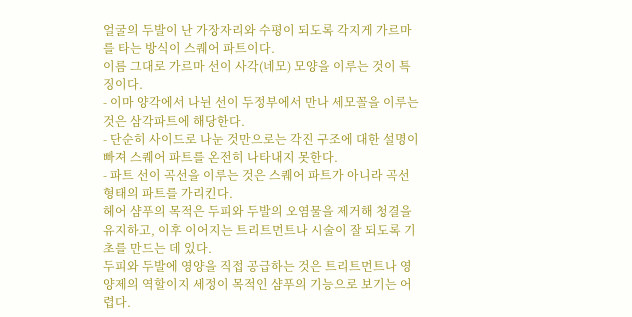얼굴의 두발이 난 가장자리와 수평이 되도록 각지게 가르마를 타는 방식이 스퀘어 파트이다.
이름 그대로 가르마 선이 사각(네모) 모양을 이루는 것이 특징이다.
- 이마 양각에서 나뉜 선이 두정부에서 만나 세모꼴을 이루는 것은 삼각파트에 해당한다.
- 단순히 사이드로 나눈 것만으로는 각진 구조에 대한 설명이 빠져 스퀘어 파트를 온전히 나타내지 못한다.
- 파트 선이 곡선을 이루는 것은 스퀘어 파트가 아니라 곡선 형태의 파트를 가리킨다.
헤어 샴푸의 목적은 두피와 두발의 오염물을 제거해 청결을 유지하고, 이후 이어지는 트리트먼트나 시술이 잘 되도록 기초를 만드는 데 있다.
두피와 두발에 영양을 직접 공급하는 것은 트리트먼트나 영양제의 역할이지 세정이 목적인 샴푸의 기능으로 보기는 어렵다.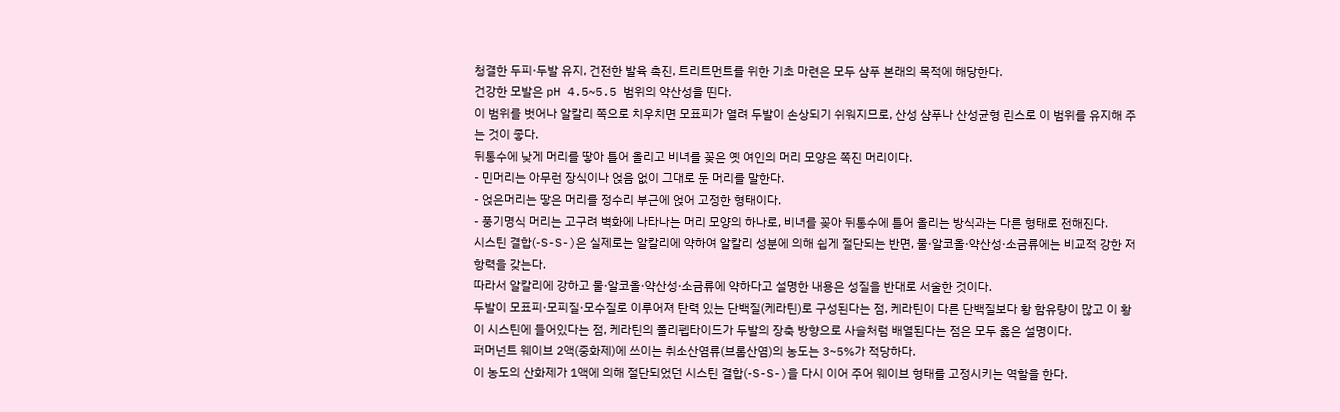청결한 두피·두발 유지, 건전한 발육 촉진, 트리트먼트를 위한 기초 마련은 모두 샴푸 본래의 목적에 해당한다.
건강한 모발은 pH 4.5~5.5 범위의 약산성을 띤다.
이 범위를 벗어나 알칼리 쪽으로 치우치면 모표피가 열려 두발이 손상되기 쉬워지므로, 산성 샴푸나 산성균형 린스로 이 범위를 유지해 주는 것이 좋다.
뒤통수에 낮게 머리를 땋아 틀어 올리고 비녀를 꽂은 옛 여인의 머리 모양은 쪽진 머리이다.
- 민머리는 아무런 장식이나 얹음 없이 그대로 둔 머리를 말한다.
- 얹은머리는 땋은 머리를 정수리 부근에 얹어 고정한 형태이다.
- 풍기명식 머리는 고구려 벽화에 나타나는 머리 모양의 하나로, 비녀를 꽂아 뒤통수에 틀어 올리는 방식과는 다른 형태로 전해진다.
시스틴 결합(-S-S-)은 실제로는 알칼리에 약하여 알칼리 성분에 의해 쉽게 절단되는 반면, 물·알코올·약산성·소금류에는 비교적 강한 저항력을 갖는다.
따라서 알칼리에 강하고 물·알코올·약산성·소금류에 약하다고 설명한 내용은 성질을 반대로 서술한 것이다.
두발이 모표피·모피질·모수질로 이루어져 탄력 있는 단백질(케라틴)로 구성된다는 점, 케라틴이 다른 단백질보다 황 함유량이 많고 이 황이 시스틴에 들어있다는 점, 케라틴의 폴리펩타이드가 두발의 장축 방향으로 사슬처럼 배열된다는 점은 모두 옳은 설명이다.
퍼머넌트 웨이브 2액(중화제)에 쓰이는 취소산염류(브롬산염)의 농도는 3~5%가 적당하다.
이 농도의 산화제가 1액에 의해 절단되었던 시스틴 결합(-S-S-)을 다시 이어 주어 웨이브 형태를 고정시키는 역할을 한다.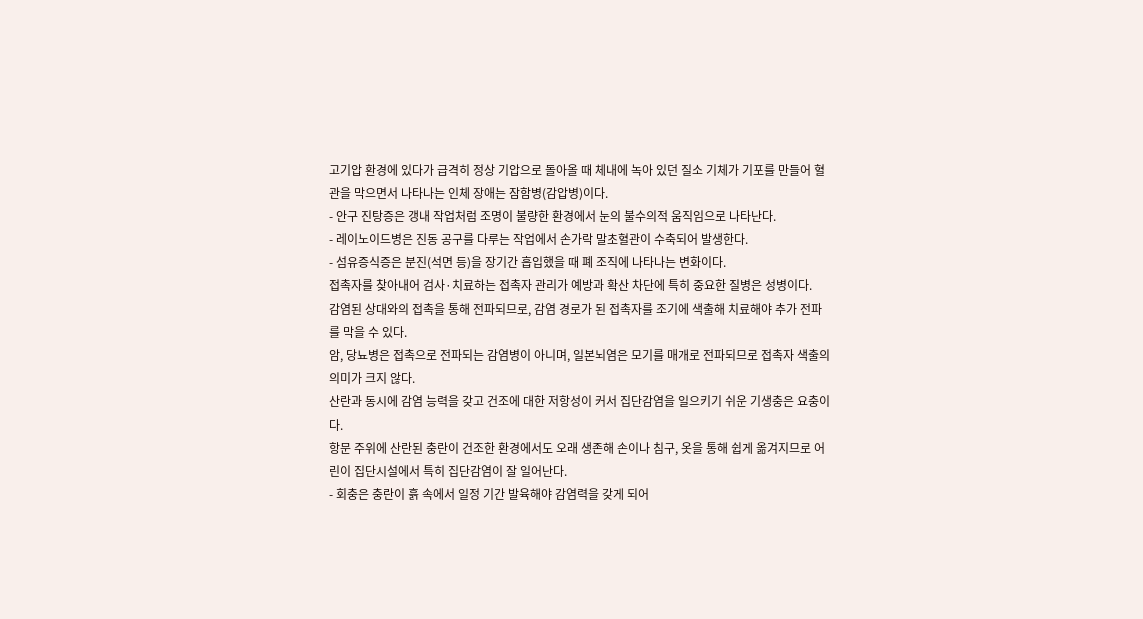고기압 환경에 있다가 급격히 정상 기압으로 돌아올 때 체내에 녹아 있던 질소 기체가 기포를 만들어 혈관을 막으면서 나타나는 인체 장애는 잠함병(감압병)이다.
- 안구 진탕증은 갱내 작업처럼 조명이 불량한 환경에서 눈의 불수의적 움직임으로 나타난다.
- 레이노이드병은 진동 공구를 다루는 작업에서 손가락 말초혈관이 수축되어 발생한다.
- 섬유증식증은 분진(석면 등)을 장기간 흡입했을 때 폐 조직에 나타나는 변화이다.
접촉자를 찾아내어 검사·치료하는 접촉자 관리가 예방과 확산 차단에 특히 중요한 질병은 성병이다.
감염된 상대와의 접촉을 통해 전파되므로, 감염 경로가 된 접촉자를 조기에 색출해 치료해야 추가 전파를 막을 수 있다.
암, 당뇨병은 접촉으로 전파되는 감염병이 아니며, 일본뇌염은 모기를 매개로 전파되므로 접촉자 색출의 의미가 크지 않다.
산란과 동시에 감염 능력을 갖고 건조에 대한 저항성이 커서 집단감염을 일으키기 쉬운 기생충은 요충이다.
항문 주위에 산란된 충란이 건조한 환경에서도 오래 생존해 손이나 침구, 옷을 통해 쉽게 옮겨지므로 어린이 집단시설에서 특히 집단감염이 잘 일어난다.
- 회충은 충란이 흙 속에서 일정 기간 발육해야 감염력을 갖게 되어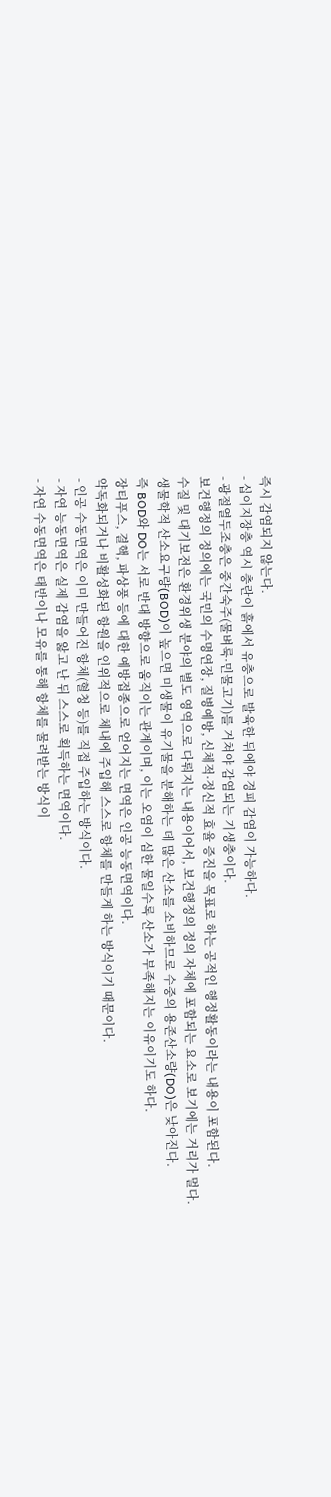즉시 감염되지 않는다.
- 십이지장충 역시 충란이 흙에서 유충으로 발육한 뒤에야 경피 감염이 가능하다.
- 광절열두조충은 중간숙주(물벼룩·민물고기)를 거쳐야 감염되는 기생충이다.
보건행정의 정의에는 국민의 수명연장, 질병예방, 신체적·정신적 효율 증진을 목표로 하는 공적인 행정활동이라는 내용이 포함된다.
수질 및 대기보전은 환경위생 분야의 별도 영역으로 다뤄지는 내용이어서, 보건행정의 정의 자체에 포함되는 요소로 보기에는 거리가 멀다.
생물학적 산소요구량(BOD)이 높으면 미생물이 유기물을 분해하는 데 많은 산소를 소비하므로 수중의 용존산소량(DO)은 낮아진다.
즉 BOD와 DO는 서로 반대 방향으로 움직이는 관계이며, 이는 오염이 심한 물일수록 산소가 부족해지는 이유이기도 하다.
장티푸스, 결핵, 파상풍 등에 대한 예방접종으로 얻어지는 면역은 인공 능동면역이다.
약독화되거나 비활성화된 항원을 인위적으로 체내에 주입해 스스로 항체를 만들게 하는 방식이기 때문이다.
- 인공 수동면역은 이미 만들어진 항체(혈청 등)를 직접 주입하는 방식이다.
- 자연 능동면역은 실제 감염을 앓고 난 뒤 스스로 획득하는 면역이다.
- 자연 수동면역은 태반이나 모유를 통해 항체를 물려받는 방식이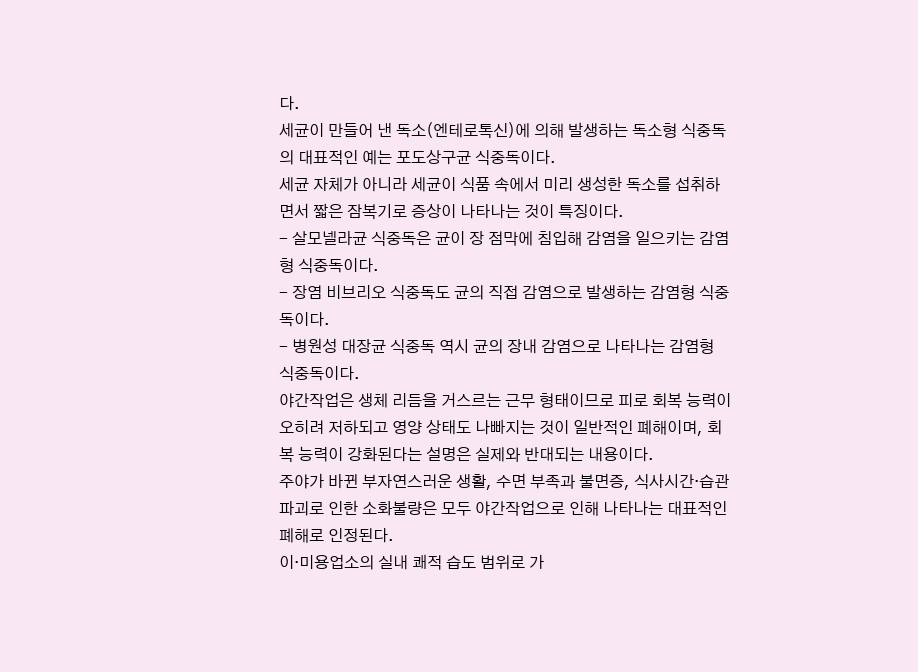다.
세균이 만들어 낸 독소(엔테로톡신)에 의해 발생하는 독소형 식중독의 대표적인 예는 포도상구균 식중독이다.
세균 자체가 아니라 세균이 식품 속에서 미리 생성한 독소를 섭취하면서 짧은 잠복기로 증상이 나타나는 것이 특징이다.
- 살모넬라균 식중독은 균이 장 점막에 침입해 감염을 일으키는 감염형 식중독이다.
- 장염 비브리오 식중독도 균의 직접 감염으로 발생하는 감염형 식중독이다.
- 병원성 대장균 식중독 역시 균의 장내 감염으로 나타나는 감염형 식중독이다.
야간작업은 생체 리듬을 거스르는 근무 형태이므로 피로 회복 능력이 오히려 저하되고 영양 상태도 나빠지는 것이 일반적인 폐해이며, 회복 능력이 강화된다는 설명은 실제와 반대되는 내용이다.
주야가 바뀐 부자연스러운 생활, 수면 부족과 불면증, 식사시간·습관 파괴로 인한 소화불량은 모두 야간작업으로 인해 나타나는 대표적인 폐해로 인정된다.
이·미용업소의 실내 쾌적 습도 범위로 가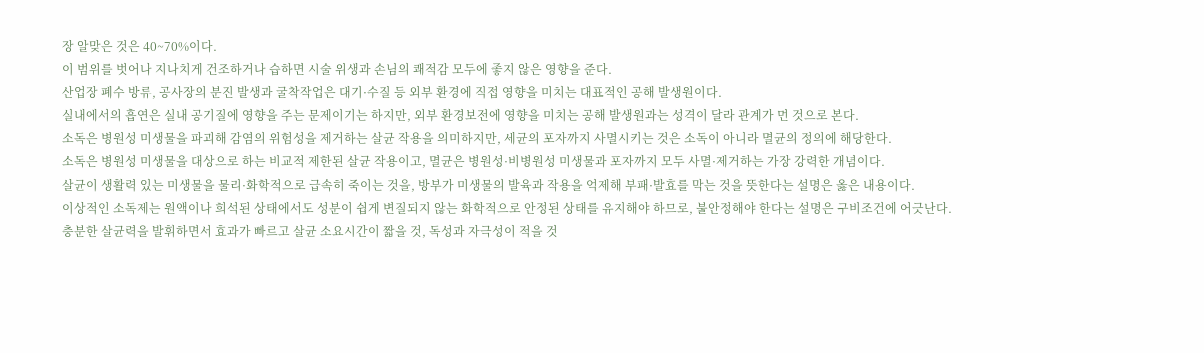장 알맞은 것은 40~70%이다.
이 범위를 벗어나 지나치게 건조하거나 습하면 시술 위생과 손님의 쾌적감 모두에 좋지 않은 영향을 준다.
산업장 폐수 방류, 공사장의 분진 발생과 굴착작업은 대기·수질 등 외부 환경에 직접 영향을 미치는 대표적인 공해 발생원이다.
실내에서의 흡연은 실내 공기질에 영향을 주는 문제이기는 하지만, 외부 환경보전에 영향을 미치는 공해 발생원과는 성격이 달라 관계가 먼 것으로 본다.
소독은 병원성 미생물을 파괴해 감염의 위험성을 제거하는 살균 작용을 의미하지만, 세균의 포자까지 사멸시키는 것은 소독이 아니라 멸균의 정의에 해당한다.
소독은 병원성 미생물을 대상으로 하는 비교적 제한된 살균 작용이고, 멸균은 병원성·비병원성 미생물과 포자까지 모두 사멸·제거하는 가장 강력한 개념이다.
살균이 생활력 있는 미생물을 물리·화학적으로 급속히 죽이는 것을, 방부가 미생물의 발육과 작용을 억제해 부패·발효를 막는 것을 뜻한다는 설명은 옳은 내용이다.
이상적인 소독제는 원액이나 희석된 상태에서도 성분이 쉽게 변질되지 않는 화학적으로 안정된 상태를 유지해야 하므로, 불안정해야 한다는 설명은 구비조건에 어긋난다.
충분한 살균력을 발휘하면서 효과가 빠르고 살균 소요시간이 짧을 것, 독성과 자극성이 적을 것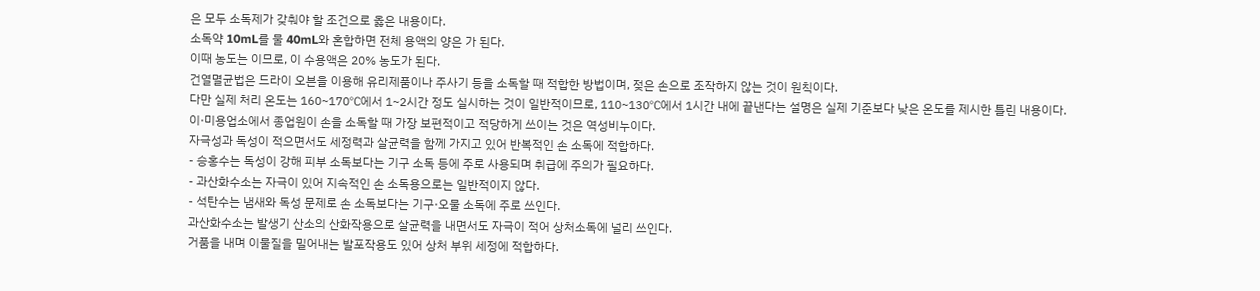은 모두 소독제가 갖춰야 할 조건으로 옳은 내용이다.
소독약 10mL를 물 40mL와 혼합하면 전체 용액의 양은 가 된다.
이때 농도는 이므로, 이 수용액은 20% 농도가 된다.
건열멸균법은 드라이 오븐을 이용해 유리제품이나 주사기 등을 소독할 때 적합한 방법이며, 젖은 손으로 조작하지 않는 것이 원칙이다.
다만 실제 처리 온도는 160~170℃에서 1~2시간 정도 실시하는 것이 일반적이므로, 110~130℃에서 1시간 내에 끝낸다는 설명은 실제 기준보다 낮은 온도를 제시한 틀린 내용이다.
이·미용업소에서 종업원이 손을 소독할 때 가장 보편적이고 적당하게 쓰이는 것은 역성비누이다.
자극성과 독성이 적으면서도 세정력과 살균력을 함께 가지고 있어 반복적인 손 소독에 적합하다.
- 승홍수는 독성이 강해 피부 소독보다는 기구 소독 등에 주로 사용되며 취급에 주의가 필요하다.
- 과산화수소는 자극이 있어 지속적인 손 소독용으로는 일반적이지 않다.
- 석탄수는 냄새와 독성 문제로 손 소독보다는 기구·오물 소독에 주로 쓰인다.
과산화수소는 발생기 산소의 산화작용으로 살균력을 내면서도 자극이 적어 상처소독에 널리 쓰인다.
거품을 내며 이물질을 밀어내는 발포작용도 있어 상처 부위 세정에 적합하다.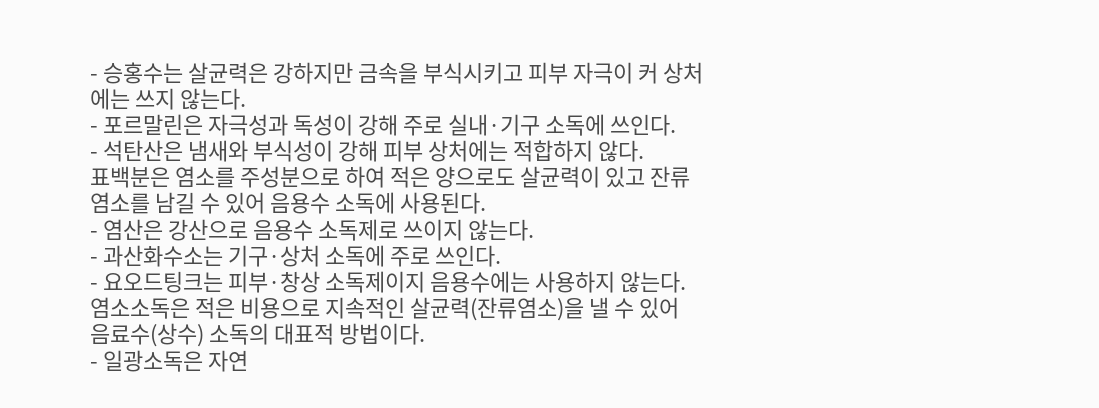- 승홍수는 살균력은 강하지만 금속을 부식시키고 피부 자극이 커 상처에는 쓰지 않는다.
- 포르말린은 자극성과 독성이 강해 주로 실내·기구 소독에 쓰인다.
- 석탄산은 냄새와 부식성이 강해 피부 상처에는 적합하지 않다.
표백분은 염소를 주성분으로 하여 적은 양으로도 살균력이 있고 잔류염소를 남길 수 있어 음용수 소독에 사용된다.
- 염산은 강산으로 음용수 소독제로 쓰이지 않는다.
- 과산화수소는 기구·상처 소독에 주로 쓰인다.
- 요오드팅크는 피부·창상 소독제이지 음용수에는 사용하지 않는다.
염소소독은 적은 비용으로 지속적인 살균력(잔류염소)을 낼 수 있어 음료수(상수) 소독의 대표적 방법이다.
- 일광소독은 자연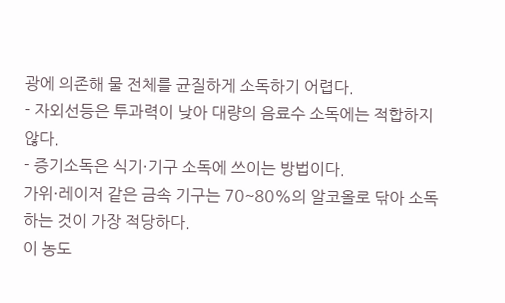광에 의존해 물 전체를 균질하게 소독하기 어렵다.
- 자외선등은 투과력이 낮아 대량의 음료수 소독에는 적합하지 않다.
- 증기소독은 식기·기구 소독에 쓰이는 방법이다.
가위·레이저 같은 금속 기구는 70~80%의 알코올로 닦아 소독하는 것이 가장 적당하다.
이 농도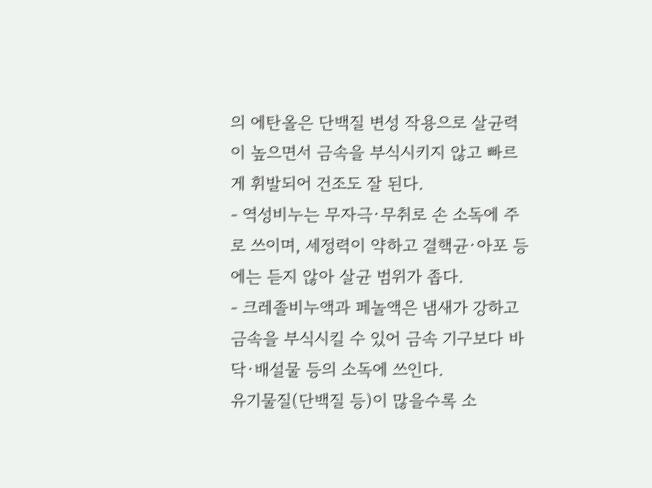의 에탄올은 단백질 변성 작용으로 살균력이 높으면서 금속을 부식시키지 않고 빠르게 휘발되어 건조도 잘 된다.
- 역성비누는 무자극·무취로 손 소독에 주로 쓰이며, 세정력이 약하고 결핵균·아포 등에는 듣지 않아 살균 범위가 좁다.
- 크레졸비누액과 페놀액은 냄새가 강하고 금속을 부식시킬 수 있어 금속 기구보다 바닥·배설물 등의 소독에 쓰인다.
유기물질(단백질 등)이 많을수록 소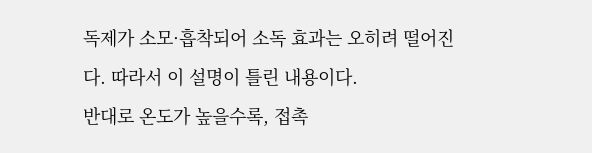독제가 소모·흡착되어 소독 효과는 오히려 떨어진다. 따라서 이 설명이 틀린 내용이다.
반대로 온도가 높을수록, 접촉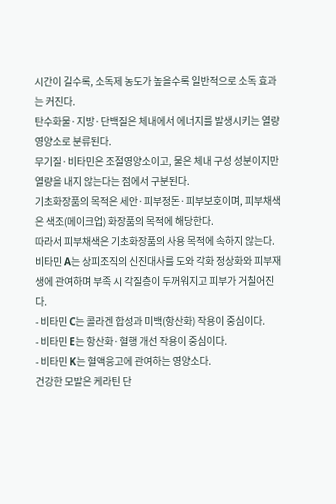시간이 길수록, 소독제 농도가 높을수록 일반적으로 소독 효과는 커진다.
탄수화물·지방·단백질은 체내에서 에너지를 발생시키는 열량영양소로 분류된다.
무기질·비타민은 조절영양소이고, 물은 체내 구성 성분이지만 열량을 내지 않는다는 점에서 구분된다.
기초화장품의 목적은 세안·피부정돈·피부보호이며, 피부채색은 색조(메이크업) 화장품의 목적에 해당한다.
따라서 피부채색은 기초화장품의 사용 목적에 속하지 않는다.
비타민 A는 상피조직의 신진대사를 도와 각화 정상화와 피부재생에 관여하며 부족 시 각질층이 두꺼워지고 피부가 거칠어진다.
- 비타민 C는 콜라겐 합성과 미백(항산화) 작용이 중심이다.
- 비타민 E는 항산화·혈행 개선 작용이 중심이다.
- 비타민 K는 혈액응고에 관여하는 영양소다.
건강한 모발은 케라틴 단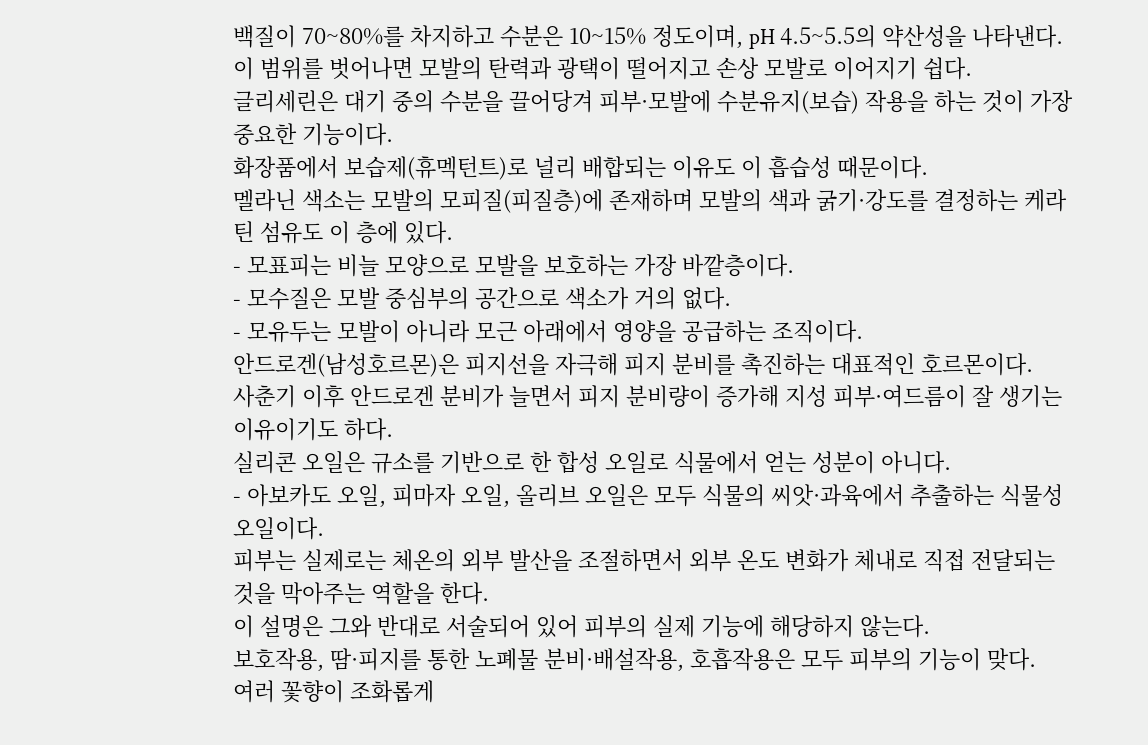백질이 70~80%를 차지하고 수분은 10~15% 정도이며, pH 4.5~5.5의 약산성을 나타낸다.
이 범위를 벗어나면 모발의 탄력과 광택이 떨어지고 손상 모발로 이어지기 쉽다.
글리세린은 대기 중의 수분을 끌어당겨 피부·모발에 수분유지(보습) 작용을 하는 것이 가장 중요한 기능이다.
화장품에서 보습제(휴멕턴트)로 널리 배합되는 이유도 이 흡습성 때문이다.
멜라닌 색소는 모발의 모피질(피질층)에 존재하며 모발의 색과 굵기·강도를 결정하는 케라틴 섬유도 이 층에 있다.
- 모표피는 비늘 모양으로 모발을 보호하는 가장 바깥층이다.
- 모수질은 모발 중심부의 공간으로 색소가 거의 없다.
- 모유두는 모발이 아니라 모근 아래에서 영양을 공급하는 조직이다.
안드로겐(남성호르몬)은 피지선을 자극해 피지 분비를 촉진하는 대표적인 호르몬이다.
사춘기 이후 안드로겐 분비가 늘면서 피지 분비량이 증가해 지성 피부·여드름이 잘 생기는 이유이기도 하다.
실리콘 오일은 규소를 기반으로 한 합성 오일로 식물에서 얻는 성분이 아니다.
- 아보카도 오일, 피마자 오일, 올리브 오일은 모두 식물의 씨앗·과육에서 추출하는 식물성 오일이다.
피부는 실제로는 체온의 외부 발산을 조절하면서 외부 온도 변화가 체내로 직접 전달되는 것을 막아주는 역할을 한다.
이 설명은 그와 반대로 서술되어 있어 피부의 실제 기능에 해당하지 않는다.
보호작용, 땀·피지를 통한 노폐물 분비·배설작용, 호흡작용은 모두 피부의 기능이 맞다.
여러 꽃향이 조화롭게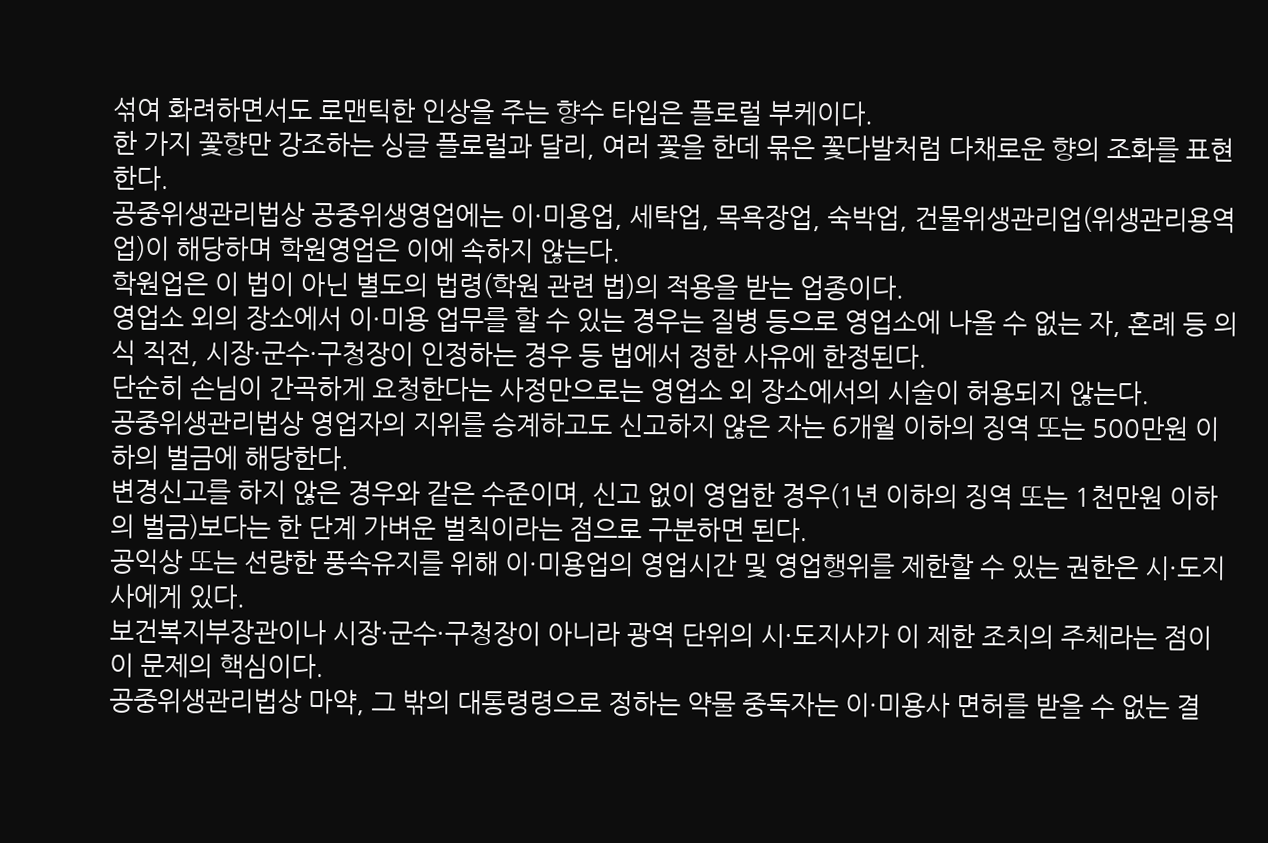섞여 화려하면서도 로맨틱한 인상을 주는 향수 타입은 플로럴 부케이다.
한 가지 꽃향만 강조하는 싱글 플로럴과 달리, 여러 꽃을 한데 묶은 꽃다발처럼 다채로운 향의 조화를 표현한다.
공중위생관리법상 공중위생영업에는 이·미용업, 세탁업, 목욕장업, 숙박업, 건물위생관리업(위생관리용역업)이 해당하며 학원영업은 이에 속하지 않는다.
학원업은 이 법이 아닌 별도의 법령(학원 관련 법)의 적용을 받는 업종이다.
영업소 외의 장소에서 이·미용 업무를 할 수 있는 경우는 질병 등으로 영업소에 나올 수 없는 자, 혼례 등 의식 직전, 시장·군수·구청장이 인정하는 경우 등 법에서 정한 사유에 한정된다.
단순히 손님이 간곡하게 요청한다는 사정만으로는 영업소 외 장소에서의 시술이 허용되지 않는다.
공중위생관리법상 영업자의 지위를 승계하고도 신고하지 않은 자는 6개월 이하의 징역 또는 500만원 이하의 벌금에 해당한다.
변경신고를 하지 않은 경우와 같은 수준이며, 신고 없이 영업한 경우(1년 이하의 징역 또는 1천만원 이하의 벌금)보다는 한 단계 가벼운 벌칙이라는 점으로 구분하면 된다.
공익상 또는 선량한 풍속유지를 위해 이·미용업의 영업시간 및 영업행위를 제한할 수 있는 권한은 시·도지사에게 있다.
보건복지부장관이나 시장·군수·구청장이 아니라 광역 단위의 시·도지사가 이 제한 조치의 주체라는 점이 이 문제의 핵심이다.
공중위생관리법상 마약, 그 밖의 대통령령으로 정하는 약물 중독자는 이·미용사 면허를 받을 수 없는 결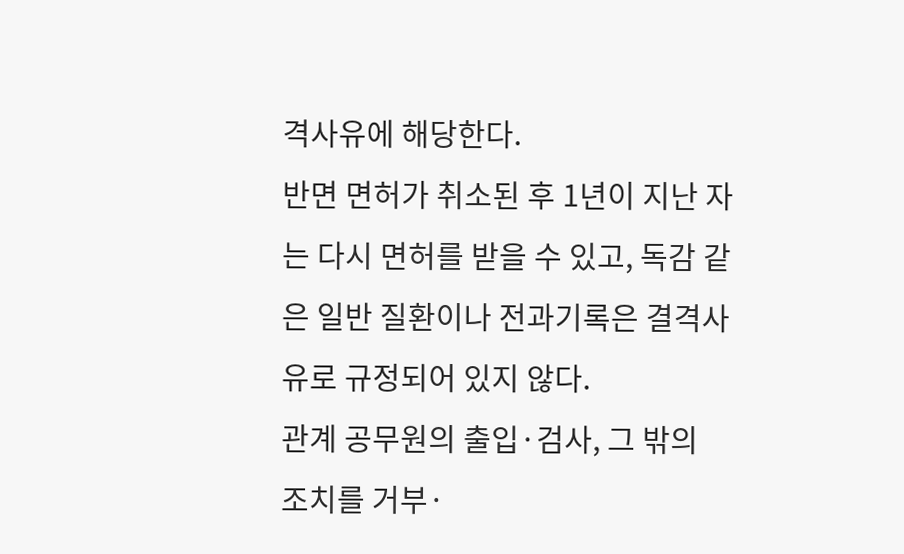격사유에 해당한다.
반면 면허가 취소된 후 1년이 지난 자는 다시 면허를 받을 수 있고, 독감 같은 일반 질환이나 전과기록은 결격사유로 규정되어 있지 않다.
관계 공무원의 출입·검사, 그 밖의 조치를 거부·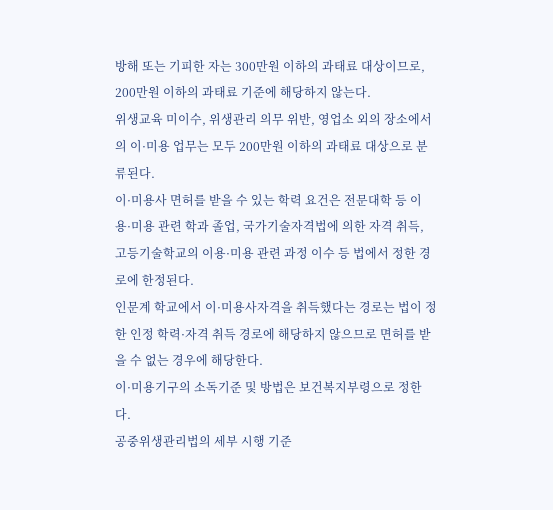방해 또는 기피한 자는 300만원 이하의 과태료 대상이므로, 200만원 이하의 과태료 기준에 해당하지 않는다.
위생교육 미이수, 위생관리 의무 위반, 영업소 외의 장소에서의 이·미용 업무는 모두 200만원 이하의 과태료 대상으로 분류된다.
이·미용사 면허를 받을 수 있는 학력 요건은 전문대학 등 이용·미용 관련 학과 졸업, 국가기술자격법에 의한 자격 취득, 고등기술학교의 이용·미용 관련 과정 이수 등 법에서 정한 경로에 한정된다.
인문계 학교에서 이·미용사자격을 취득했다는 경로는 법이 정한 인정 학력·자격 취득 경로에 해당하지 않으므로 면허를 받을 수 없는 경우에 해당한다.
이·미용기구의 소독기준 및 방법은 보건복지부령으로 정한다.
공중위생관리법의 세부 시행 기준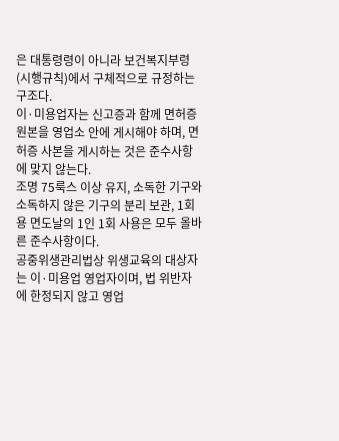은 대통령령이 아니라 보건복지부령(시행규칙)에서 구체적으로 규정하는 구조다.
이·미용업자는 신고증과 함께 면허증 원본을 영업소 안에 게시해야 하며, 면허증 사본을 게시하는 것은 준수사항에 맞지 않는다.
조명 75룩스 이상 유지, 소독한 기구와 소독하지 않은 기구의 분리 보관, 1회용 면도날의 1인 1회 사용은 모두 올바른 준수사항이다.
공중위생관리법상 위생교육의 대상자는 이·미용업 영업자이며, 법 위반자에 한정되지 않고 영업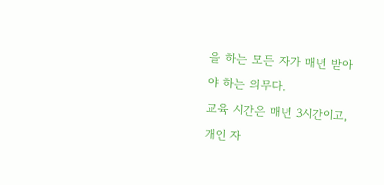을 하는 모든 자가 매년 받아야 하는 의무다.
교육 시간은 매년 3시간이고, 개인 자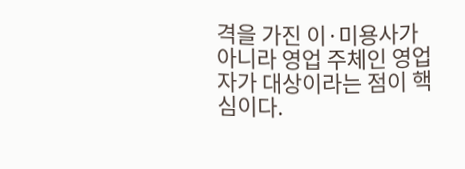격을 가진 이·미용사가 아니라 영업 주체인 영업자가 대상이라는 점이 핵심이다.